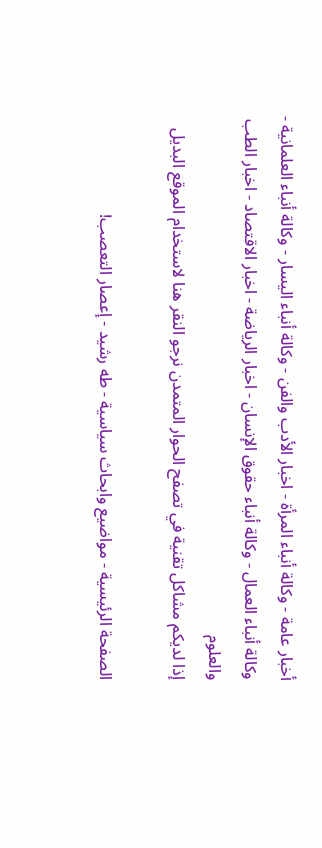أخبار عامة - وكالة أنباء المرأة - اخبار الأدب والفن - وكالة أنباء اليسار - وكالة أنباء العلمانية - وكالة أنباء العمال - وكالة أنباء حقوق الإنسان - اخبار الرياضة - اخبار الاقتصاد - اخبار الطب والعلوم
إذا لديكم مشاكل تقنية في تصفح الحوار المتمدن نرجو النقر هنا لاستخدام الموقع البديل

الصفحة الرئيسية - مواضيع وابحاث سياسية - طه رشيد - إعصار التعصب!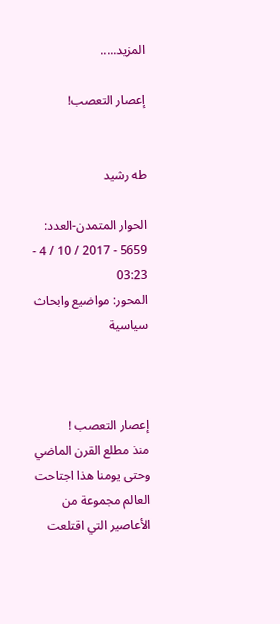المزيد.....

إعصار التعصب!


طه رشيد

الحوار المتمدن-العدد: 5659 - 2017 / 10 / 4 - 03:23
المحور: مواضيع وابحاث سياسية



إعصار التعصب !
منذ مطلع القرن الماضي وحتى يومنا هذا اجتاحت العالم مجموعة من الأعاصير التي اقتلعت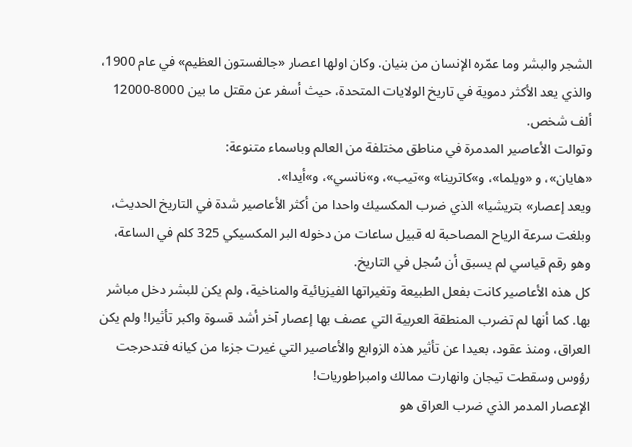الشجر والبشر وما عمّره الإنسان من بنيان. وكان اولها اعصار «جالفستون العظيم» في عام 1900، والذي يعد الأكثر دموية في تاريخ الولايات المتحدة، حيث أسفر عن مقتل ما بين 8000-12000 ألف شخص.
وتوالت الأعاصير المدمرة في مناطق مختلفة من العالم وباسماء متنوعة:
«هايان»، و «ويلما»، و»كاترينا» و»تيب»، و»نانسي»، و»أيدا».
ويعد إعصار» بتريشيا» الذي ضرب المكسيك واحدا من أكثر الأعاصير شدة في التاريخ الحديث، وبلغت سرعة الرياح المصاحبة له قبيل ساعات من دخوله البر المكسيكي 325 كلم في الساعة، وهو رقم قياسي لم يسبق أن سُجل في التاريخ.
كل هذه الأعاصير كانت بفعل الطبيعة وتغيراتها الفيزيائية والمناخية، ولم يكن للبشر دخل مباشر بها. كما أنها لم تضرب المنطقة العربية التي عصف بها إعصار آخر أشد قسوة واكبر تأثيرا! ولم يكن العراق، ومنذ عقود، بعيدا عن تأثير هذه الزوابع والأعاصير التي غيرت جزءا من كيانه فتدحرجت رؤوس وسقطت تيجان وانهارت ممالك وامبراطوريات!
الإعصار المدمر الذي ضرب العراق هو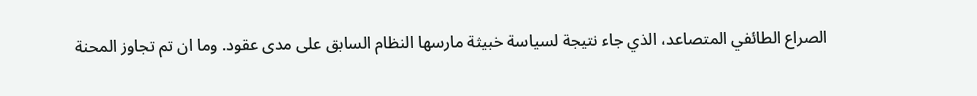الصراع الطائفي المتصاعد، الذي جاء نتيجة لسياسة خبيثة مارسها النظام السابق على مدى عقود. وما ان تم تجاوز المحنة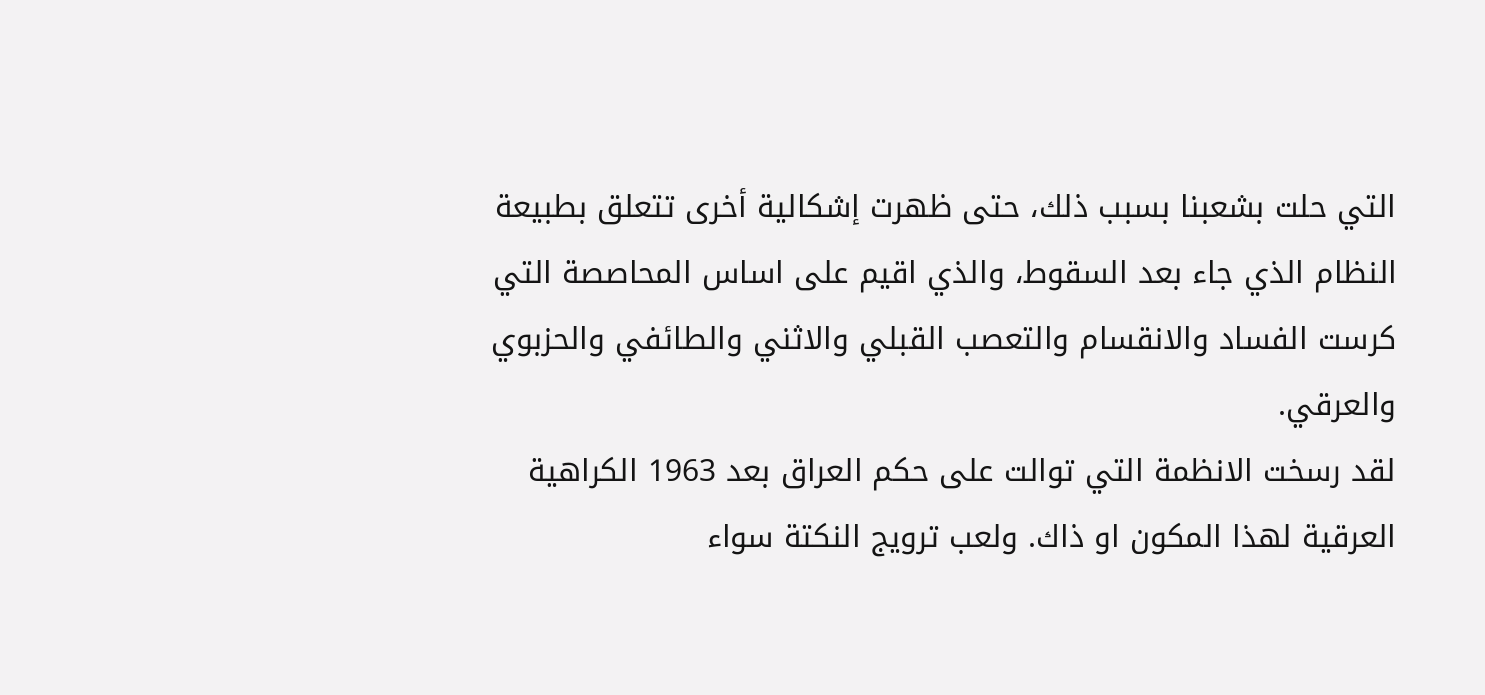التي حلت بشعبنا بسبب ذلك، حتى ظهرت إشكالية أخرى تتعلق بطبيعة النظام الذي جاء بعد السقوط، والذي اقيم على اساس المحاصصة التي كرست الفساد والانقسام والتعصب القبلي والاثني والطائفي والحزبوي والعرقي.
لقد رسخت الانظمة التي توالت على حكم العراق بعد 1963 الكراهية العرقية لهذا المكون او ذاك. ولعب ترويج النكتة سواء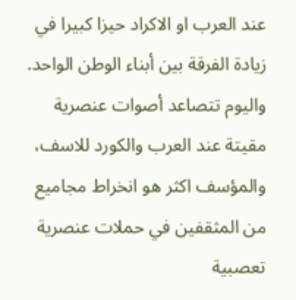عند العرب او الاكراد حيزا كبيرا في زيادة الفرقة بين أبناء الوطن الواحد. واليوم تتصاعد أصوات عنصرية مقيتة عند العرب والكورد للاسف، والمؤسف اكثر هو انخراط مجاميع من المثقفين في حملات عنصرية تعصبية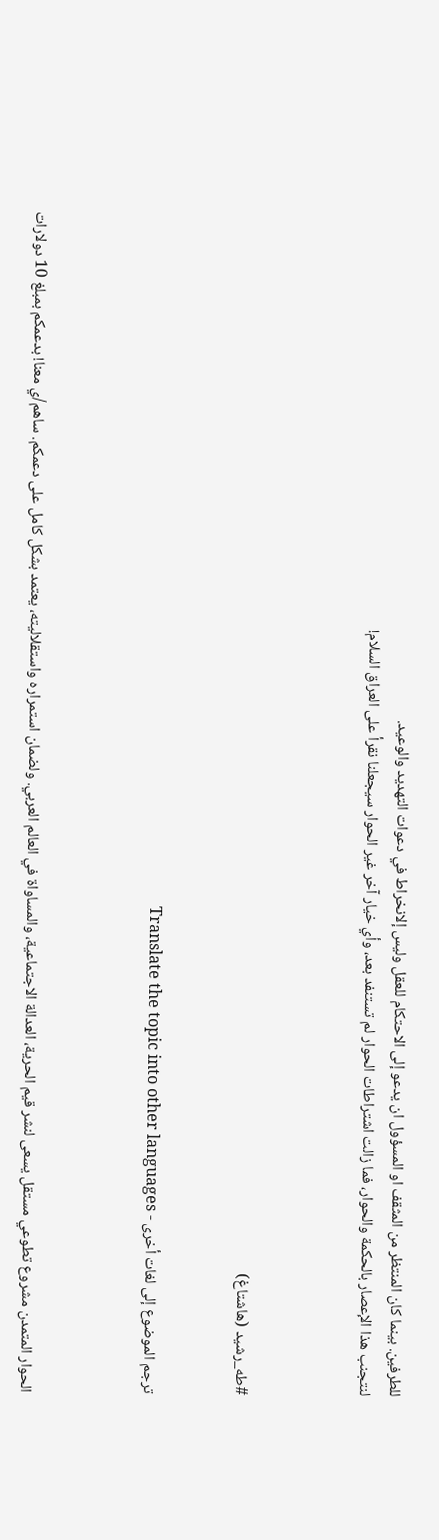للطرفين. بينما كان المنتظر من المثقف او المسؤول ان يدعو إلى الاحتكام للعقل وليس إلانخراط في دعوات التهديد والوعيد.
لنتجنب هذا الإعصار بالحكمة والحوار، فما زالت اشتراطات الحوار لم تستنفد بعد، وأي خيار آخر غير الحوار سيجعلنا نقرأ على العراق السلام!



#طه_رشيد (هاشتاغ)


ترجم الموضوع إلى لغات أخرى - Translate the topic into other languages



الحوار المتمدن مشروع تطوعي مستقل يسعى لنشر قيم الحرية، العدالة الاجتماعية، والمساواة في العالم العربي. ولضمان استمراره واستقلاليته، يعتمد بشكل كامل على دعمكم. ساهم/ي معنا! بدعمكم بمبلغ 10 دولارات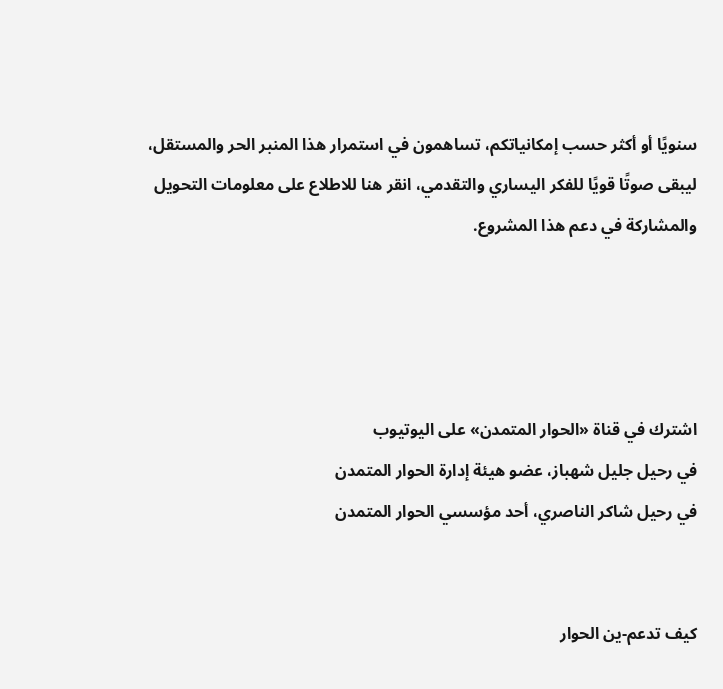سنويًا أو أكثر حسب إمكانياتكم، تساهمون في استمرار هذا المنبر الحر والمستقل، ليبقى صوتًا قويًا للفكر اليساري والتقدمي، انقر هنا للاطلاع على معلومات التحويل والمشاركة في دعم هذا المشروع.




اشترك في قناة «الحوار المتمدن» على اليوتيوب
في رحيل جليل شهباز، عضو هيئة إدارة الحوار المتمدن
في رحيل شاكر الناصري، أحد مؤسسي الحوار المتمدن


كيف تدعم-ين الحوار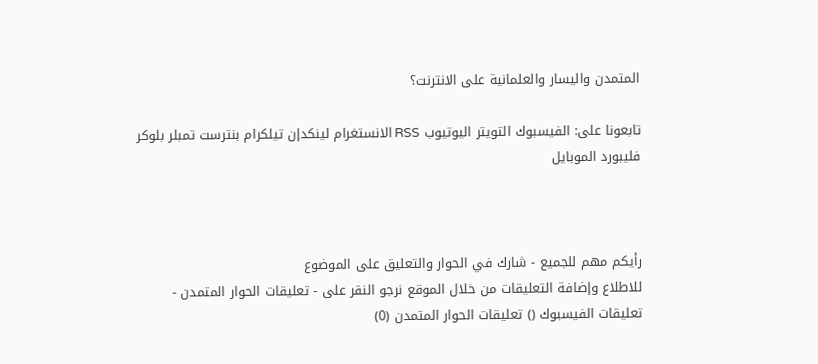المتمدن واليسار والعلمانية على الانترنت؟

تابعونا على: الفيسبوك التويتر اليوتيوب RSS الانستغرام لينكدإن تيلكرام بنترست تمبلر بلوكر فليبورد الموبايل



رأيكم مهم للجميع - شارك في الحوار والتعليق على الموضوع
للاطلاع وإضافة التعليقات من خلال الموقع نرجو النقر على - تعليقات الحوار المتمدن -
تعليقات الفيسبوك () تعليقات الحوار المتمدن (0)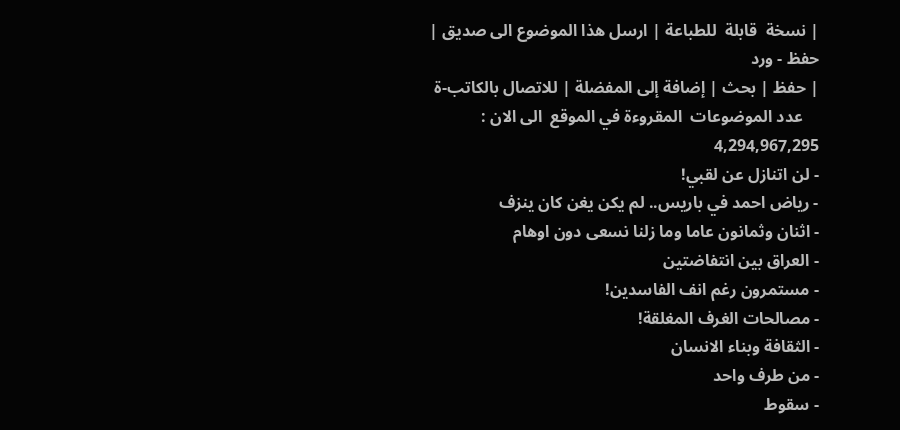| نسخة  قابلة  للطباعة | ارسل هذا الموضوع الى صديق | حفظ - ورد
| حفظ | بحث | إضافة إلى المفضلة | للاتصال بالكاتب-ة
    عدد الموضوعات  المقروءة في الموقع  الى الان : 4,294,967,295
- لن اتنازل عن لقبي!
- رياض احمد في باريس.. لم يكن يغن كان ينزف
- اثنان وثمانون عاما وما زلنا نسعى دون اوهام
- العراق بين انتفاضتين
- مستمرون رغم انف الفاسدين!
- مصالحات الغرف المغلقة!
- الثقافة وبناء الانسان
- من طرف واحد
- سقوط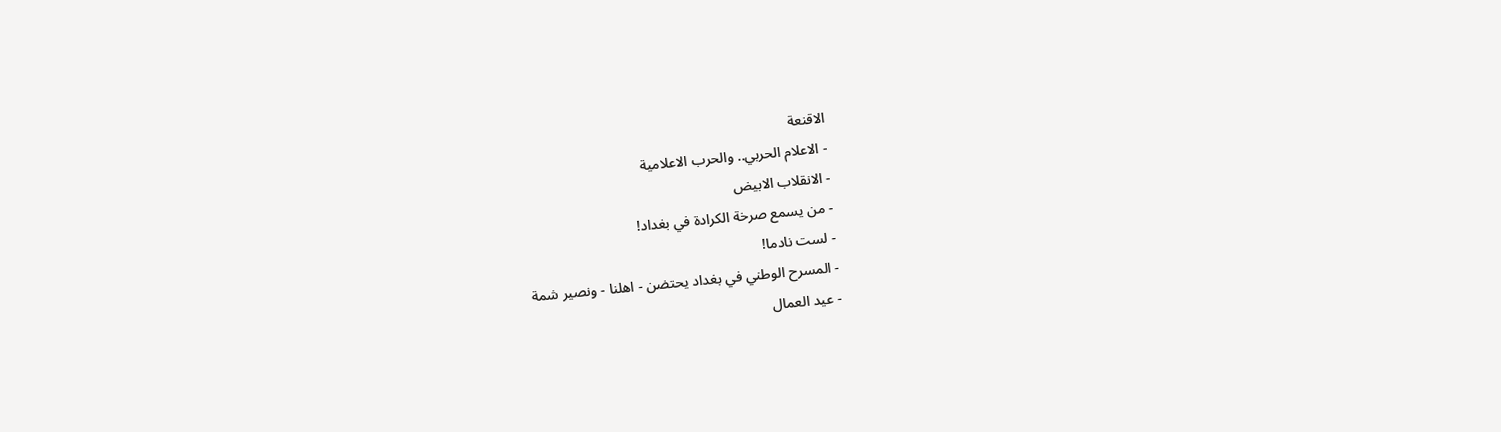الاقنعة
- الاعلام الحربي.. والحرب الاعلامية
- الانقلاب الابيض
- من يسمع صرخة الكرادة في بغداد!
- لست نادما!
- المسرح الوطني في بغداد يحتضن - اهلنا - ونصير شمة
- عيد العمال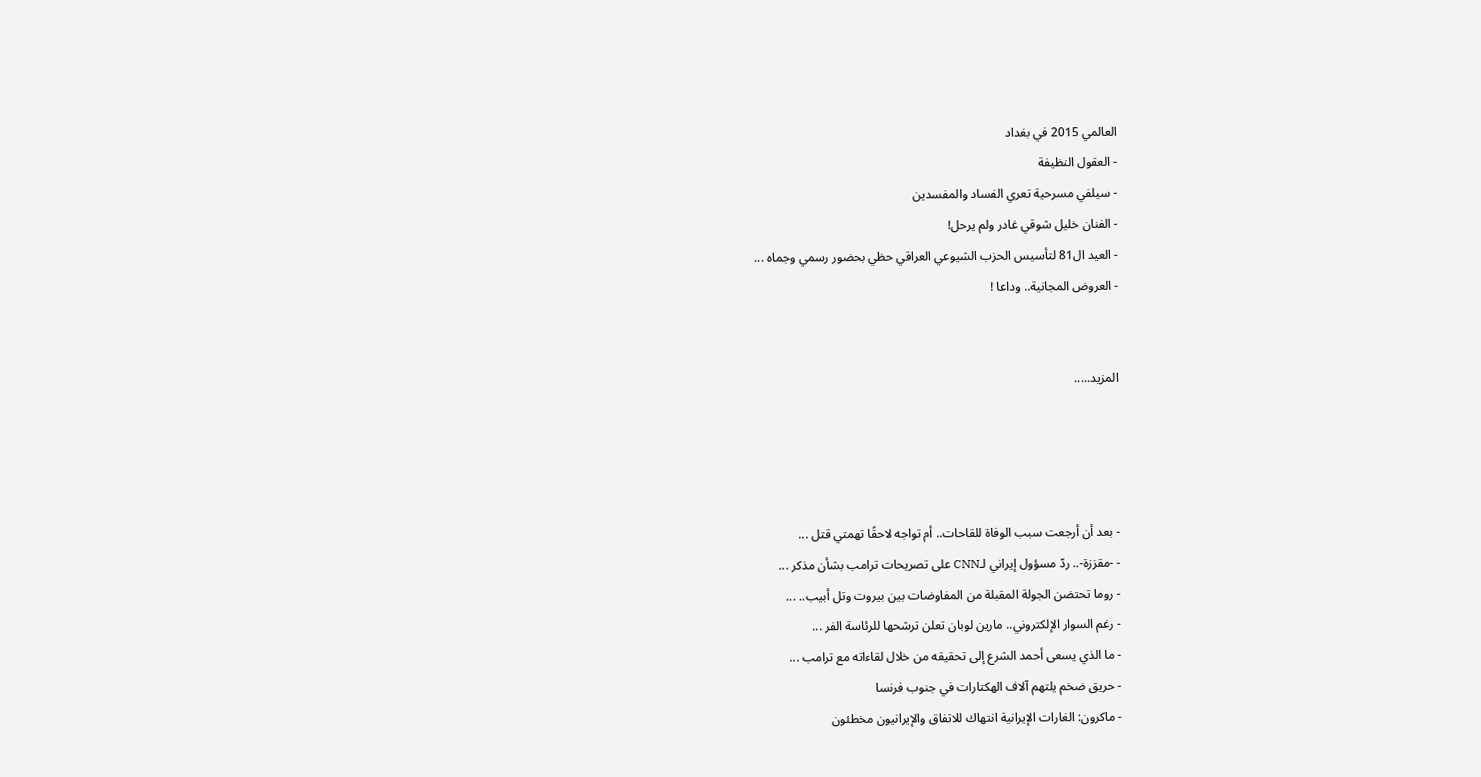العالمي 2015 في بغداد
- العقول النظيفة
- سيلفي مسرحية تعري الفساد والمفسدين
- الفنان خليل شوقي غادر ولم يرحل!
- العيد ال81 لتأسيس الحزب الشيوعي العراقي حظي بحضور رسمي وجماه ...
- العروض المجانية.. وداعا !


المزيد.....




- بعد أن أرجعت سبب الوفاة للقاحات.. أم تواجه لاحقًا تهمتي قتل ...
- -مقززة-.. ردّ مسؤول إيراني لـCNN على تصريحات ترامب بشأن مذكر ...
- روما تحتضن الجولة المقبلة من المفاوضات بين بيروت وتل أبيب.. ...
- رغم السوار الإلكتروني.. مارين لوبان تعلن ترشحها للرئاسة الفر ...
- ما الذي يسعى أحمد الشرع إلى تحقيقه من خلال لقاءاته مع ترامب ...
- حريق ضخم يلتهم آلاف الهكتارات في جنوب فرنسا
- ماكرون: الغارات الإيرانية انتهاك للاتفاق والإيرانيون مخطئون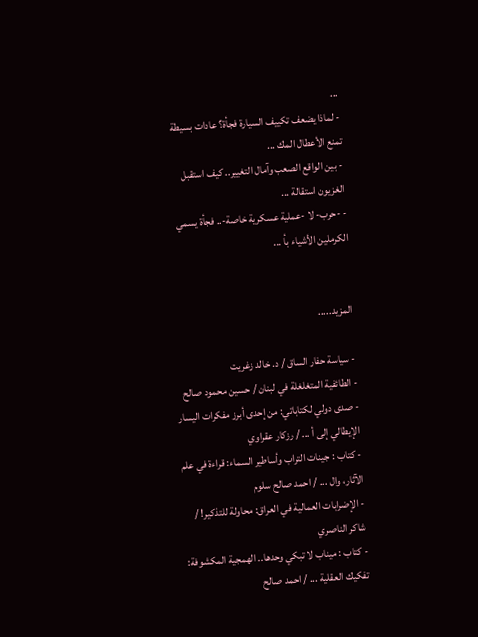...
- لماذا يضعف تكييف السيارة فجأة؟ عادات بسيطة تمنع الأعطال المك ...
- بين الواقع الصعب وآمال التغيير.. كيف استقبل الغزيون استقالة ...
- -حرب- لا -عملية عسكرية خاصة-.. فجأة يسمي الكرملين الأشياء بأ ...


المزيد.....

- سياسة حفار الساق / د. خالد زغريت
- الطائفية المتغلغلة في لبنان / حسين محمود صالح
- صدى دولي لكتاباتي: من إحدى أبرز مفكرات اليسار الإيطالي إلى أ ... / رزكار عقراوي
- كتاب : جينات التراب وأساطير السماء: قراءة في علم الآثار، وال ... / احمد صالح سلوم
- الإضرابات العمالية في العراق: محاولة للتذكير! / شاكر الناصري
- كتاب : ميناب لا تبكي وحدها.. الهمجية المكشوفة: تفكيك العقلية ... / احمد صالح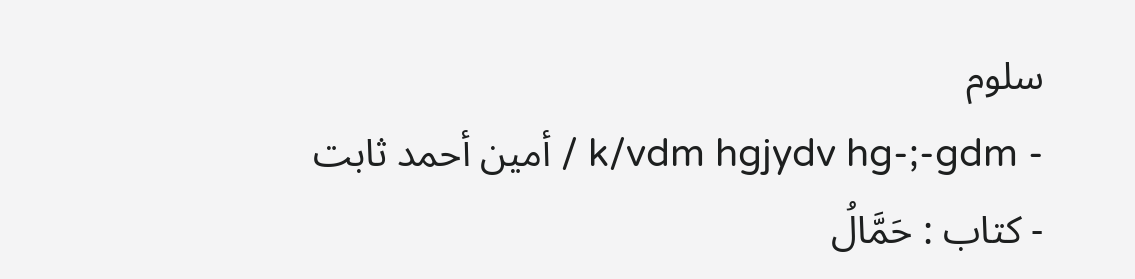سلوم
- k/vdm hgjydv hg-;-gdm / أمين أحمد ثابت
- كتاب : حَمَّالُ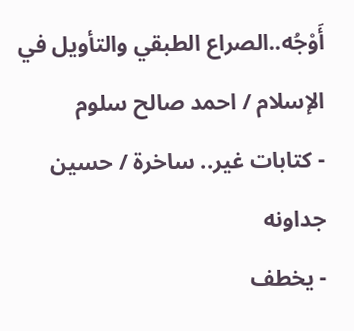أَوْجُه..الصراع الطبقي والتأويل في الإسلام / احمد صالح سلوم
- كتابات غير.. ساخرة / حسين جداونه
- يخطف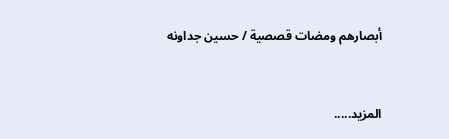أبصارهم ومضات قصصية / حسين جداونه


المزيد.....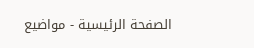الصفحة الرئيسية - مواضيع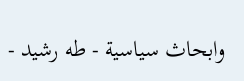وابحاث سياسية - طه رشيد -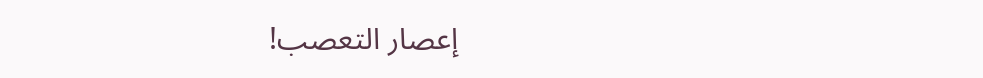إعصار التعصب!